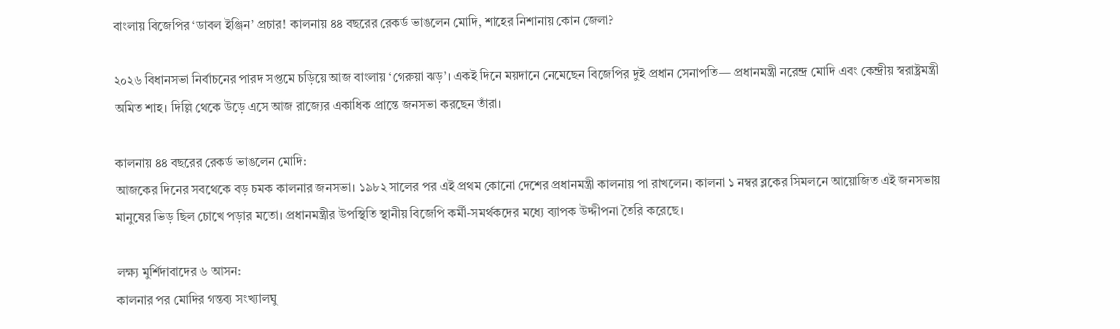বাংলায় বিজেপির ‘ডাবল ইঞ্জিন’ প্রচার! কালনায় ৪৪ বছরের রেকর্ড ভাঙলেন মোদি, শাহের নিশানায় কোন জেলা?

২০২৬ বিধানসভা নির্বাচনের পারদ সপ্তমে চড়িয়ে আজ বাংলায় ‘গেরুয়া ঝড়’। একই দিনে ময়দানে নেমেছেন বিজেপির দুই প্রধান সেনাপতি— প্রধানমন্ত্রী নরেন্দ্র মোদি এবং কেন্দ্রীয় স্বরাষ্ট্রমন্ত্রী অমিত শাহ। দিল্লি থেকে উড়ে এসে আজ রাজ্যের একাধিক প্রান্তে জনসভা করছেন তাঁরা।

কালনায় ৪৪ বছরের রেকর্ড ভাঙলেন মোদি:
আজকের দিনের সবথেকে বড় চমক কালনার জনসভা। ১৯৮২ সালের পর এই প্রথম কোনো দেশের প্রধানমন্ত্রী কালনায় পা রাখলেন। কালনা ১ নম্বর ব্লকের সিমলনে আয়োজিত এই জনসভায় মানুষের ভিড় ছিল চোখে পড়ার মতো। প্রধানমন্ত্রীর উপস্থিতি স্থানীয় বিজেপি কর্মী-সমর্থকদের মধ্যে ব্যাপক উদ্দীপনা তৈরি করেছে।

লক্ষ্য মুর্শিদাবাদের ৬ আসন:
কালনার পর মোদির গন্তব্য সংখ্যালঘু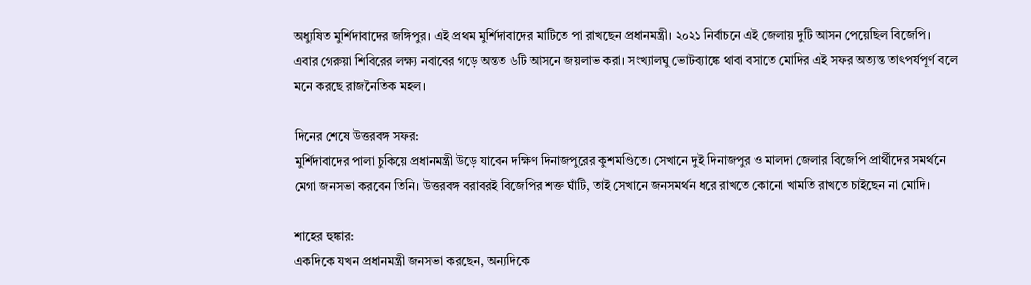অধ্যুষিত মুর্শিদাবাদের জঙ্গিপুর। এই প্রথম মুর্শিদাবাদের মাটিতে পা রাখছেন প্রধানমন্ত্রী। ২০২১ নির্বাচনে এই জেলায় দুটি আসন পেয়েছিল বিজেপি। এবার গেরুয়া শিবিরের লক্ষ্য নবাবের গড়ে অন্তত ৬টি আসনে জয়লাভ করা। সংখ্যালঘু ভোটব্যাঙ্কে থাবা বসাতে মোদির এই সফর অত্যন্ত তাৎপর্যপূর্ণ বলে মনে করছে রাজনৈতিক মহল।

দিনের শেষে উত্তরবঙ্গ সফর:
মুর্শিদাবাদের পালা চুকিয়ে প্রধানমন্ত্রী উড়ে যাবেন দক্ষিণ দিনাজপুরের কুশমণ্ডিতে। সেখানে দুই দিনাজপুর ও মালদা জেলার বিজেপি প্রার্থীদের সমর্থনে মেগা জনসভা করবেন তিনি। উত্তরবঙ্গ বরাবরই বিজেপির শক্ত ঘাঁটি, তাই সেখানে জনসমর্থন ধরে রাখতে কোনো খামতি রাখতে চাইছেন না মোদি।

শাহের হুঙ্কার:
একদিকে যখন প্রধানমন্ত্রী জনসভা করছেন, অন্যদিকে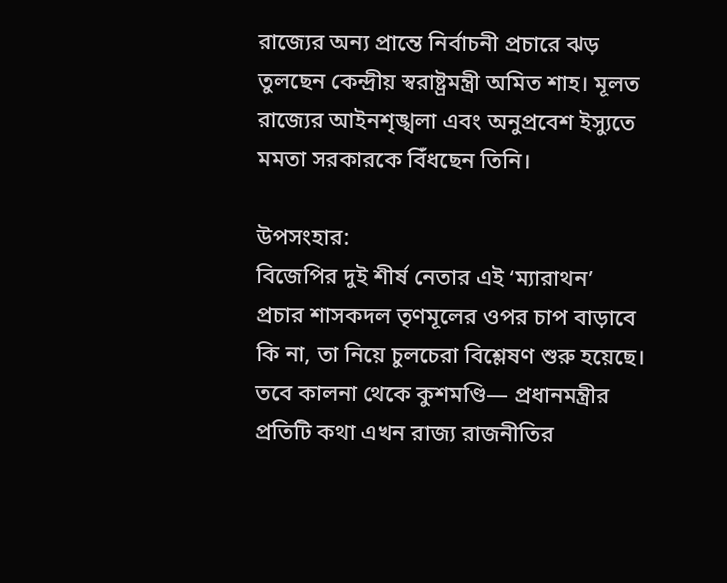রাজ্যের অন্য প্রান্তে নির্বাচনী প্রচারে ঝড় তুলছেন কেন্দ্রীয় স্বরাষ্ট্রমন্ত্রী অমিত শাহ। মূলত রাজ্যের আইনশৃঙ্খলা এবং অনুপ্রবেশ ইস্যুতে মমতা সরকারকে বিঁধছেন তিনি।

উপসংহার:
বিজেপির দুই শীর্ষ নেতার এই ‘ম্যারাথন’ প্রচার শাসকদল তৃণমূলের ওপর চাপ বাড়াবে কি না, তা নিয়ে চুলচেরা বিশ্লেষণ শুরু হয়েছে। তবে কালনা থেকে কুশমণ্ডি— প্রধানমন্ত্রীর প্রতিটি কথা এখন রাজ্য রাজনীতির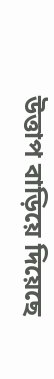উত্তাপ বাড়িয়ে দিয়েছে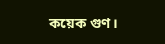কয়েক গুণ।